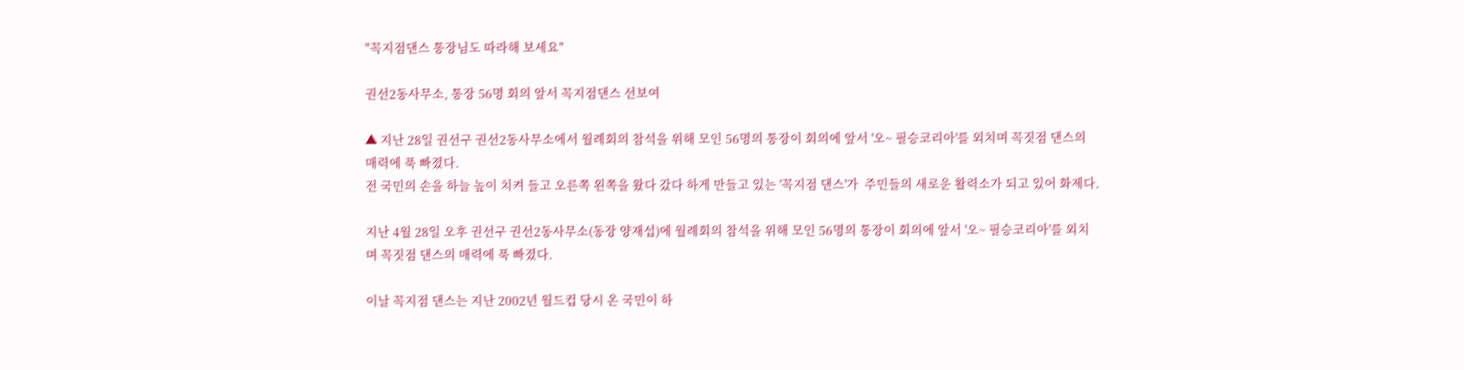"꼭지점댄스 통장님도 따라해 보세요"

권선2동사무소, 통장 56명 회의 앞서 꼭지점댄스 선보여

▲ 지난 28일 권선구 권선2동사무소에서 월례회의 참석을 위해 모인 56명의 통장이 회의에 앞서 '오~ 필승코리아'를 외치며 꼭짓점 댄스의 매력에 푹 빠졌다.
전 국민의 손을 하늘 높이 치켜 들고 오른쪽 왼쪽을 왔다 갔다 하게 만들고 있는 '꼭지점 댄스'가  주민들의 새로운 활력소가 되고 있어 화제다.

지난 4월 28일 오후 권선구 권선2동사무소(동장 양재섭)에 월례회의 참석을 위해 모인 56명의 통장이 회의에 앞서 '오~ 필승코리아'를 외치며 꼭짓점 댄스의 매력에 푹 빠졌다.

이날 꼭지점 댄스는 지난 2002년 월드컵 당시 온 국민이 하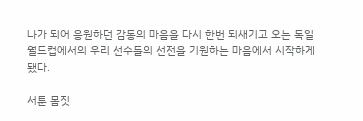나가 되어 응원하던 감동의 마음을 다시 한번 되새기고 오는 독일 월드컵에서의 우리 선수들의 선전을 기원하는 마음에서 시작하게 됐다.

서툰 몸짓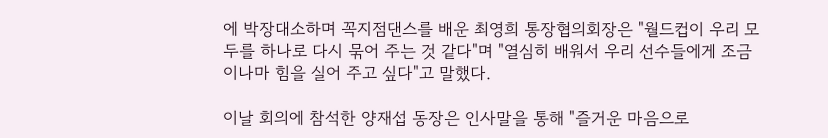에 박장대소하며 꼭지점댄스를 배운 최영희 통장협의회장은 "월드컵이 우리 모두를 하나로 다시 묶어 주는 것 같다"며 "열심히 배워서 우리 선수들에게 조금이나마 힘을 실어 주고 싶다"고 말했다.

이날 회의에 참석한 양재섭 동장은 인사말을 통해 "즐거운 마음으로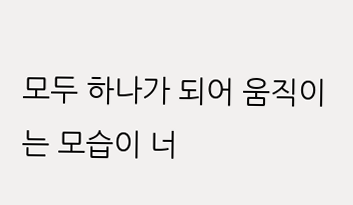모두 하나가 되어 움직이는 모습이 너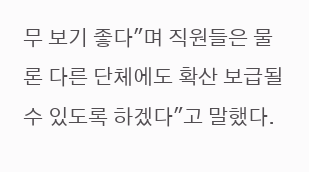무 보기 좋다"며 직원들은 물론 다른 단체에도 확산 보급될 수 있도록 하겠다"고 말했다.